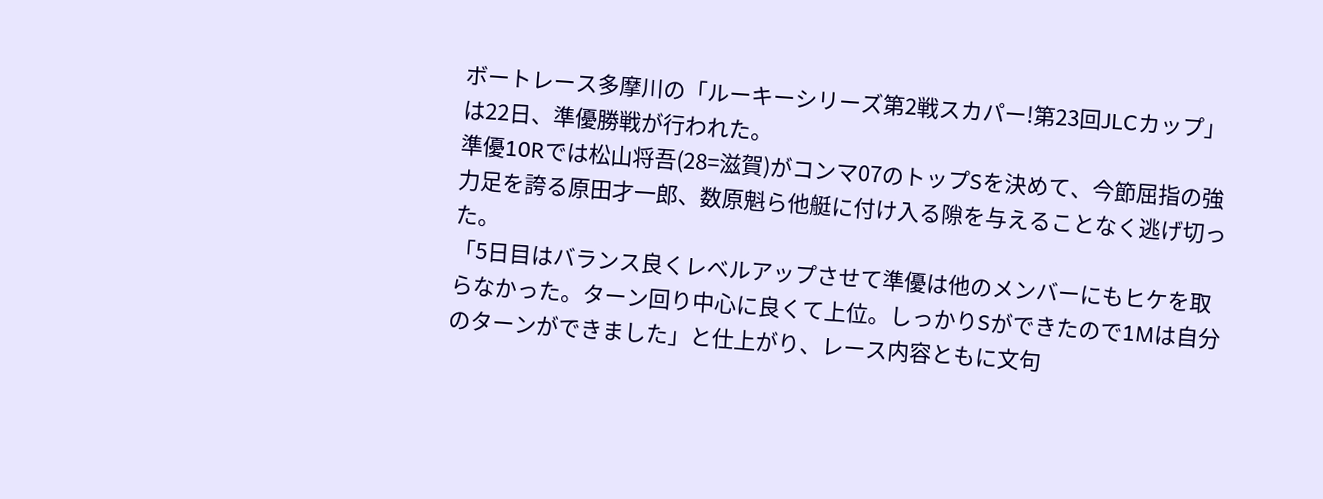ボートレース多摩川の「ルーキーシリーズ第2戦スカパー!第23回JLCカップ」は22日、準優勝戦が行われた。
準優10Rでは松山将吾(28=滋賀)がコンマ07のトップSを決めて、今節屈指の強力足を誇る原田才一郎、数原魁ら他艇に付け入る隙を与えることなく逃げ切った。
「5日目はバランス良くレベルアップさせて準優は他のメンバーにもヒケを取らなかった。ターン回り中心に良くて上位。しっかりSができたので1Mは自分のターンができました」と仕上がり、レース内容ともに文句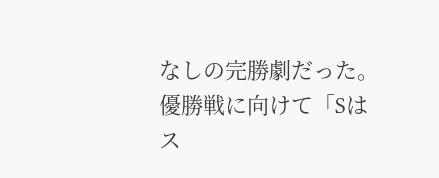なしの完勝劇だった。
優勝戦に向けて「Sはス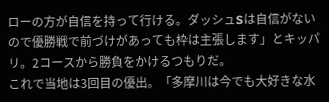ローの方が自信を持って行ける。ダッシュSは自信がないので優勝戦で前づけがあっても枠は主張します」とキッパリ。2コースから勝負をかけるつもりだ。
これで当地は3回目の優出。「多摩川は今でも大好きな水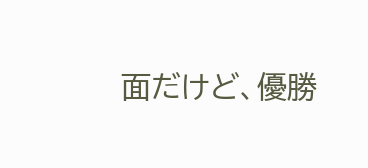面だけど、優勝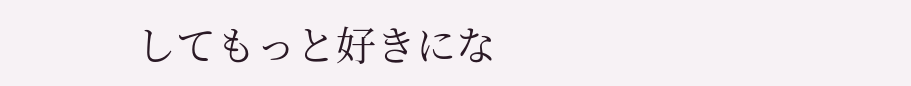してもっと好きにな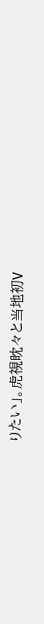りたい」。虎視眈々と当地初V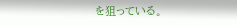を狙っている。